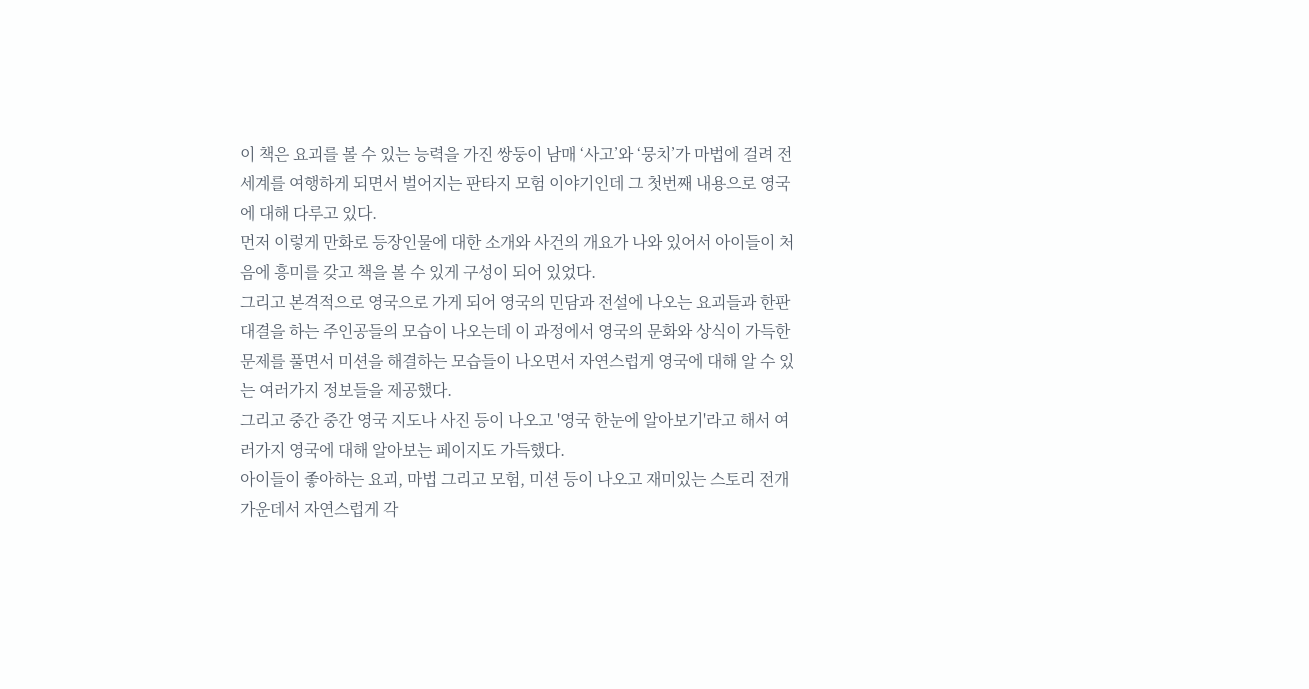이 책은 요괴를 볼 수 있는 능력을 가진 쌍둥이 남매 ‘사고’와 ‘뭉치’가 마법에 걸려 전 세계를 여행하게 되면서 벌어지는 판타지 모험 이야기인데 그 첫번째 내용으로 영국에 대해 다루고 있다.
먼저 이렇게 만화로 등장인물에 대한 소개와 사건의 개요가 나와 있어서 아이들이 처음에 흥미를 갖고 책을 볼 수 있게 구성이 되어 있었다.
그리고 본격적으로 영국으로 가게 되어 영국의 민담과 전설에 나오는 요괴들과 한판 대결을 하는 주인공들의 모습이 나오는데 이 과정에서 영국의 문화와 상식이 가득한 문제를 풀면서 미션을 해결하는 모습들이 나오면서 자연스럽게 영국에 대해 알 수 있는 여러가지 정보들을 제공했다.
그리고 중간 중간 영국 지도나 사진 등이 나오고 '영국 한눈에 알아보기'라고 해서 여러가지 영국에 대해 알아보는 페이지도 가득했다.
아이들이 좋아하는 요괴, 마법 그리고 모험, 미션 등이 나오고 재미있는 스토리 전개 가운데서 자연스럽게 각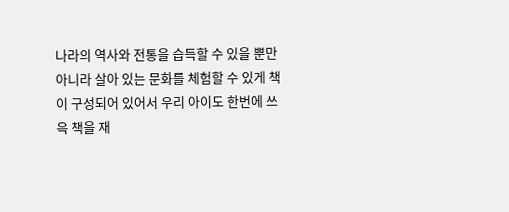나라의 역사와 전통을 습득할 수 있을 뿐만 아니라 살아 있는 문화를 체험할 수 있게 책이 구성되어 있어서 우리 아이도 한번에 쓰윽 책을 재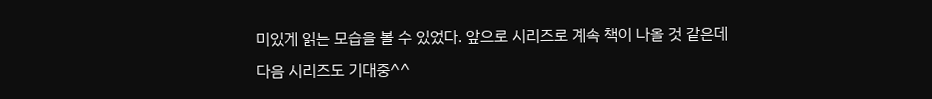미있게 읽는 모습을 볼 수 있었다. 앞으로 시리즈로 계속 책이 나올 것 같은데 다음 시리즈도 기대중^^